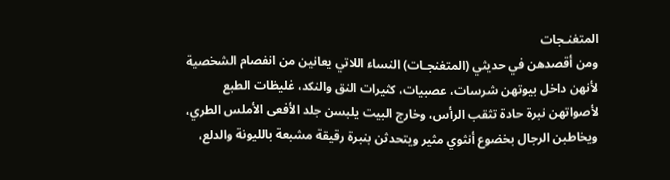المتغنـجات
ومن أقصدهن في حديثي (المتغنجـات) النساء اللاتي يعانين من انفصام الشخصية لأنهن داخل بيوتهن شرسات، عصبيات، كثيرات النق والنكد، غليظات الطبع لأصواتهن نبرة حادة تثقب الرأس، وخارج البيت يلبسن جلد الأفعى الأملس الطري، ويخاطبن الرجال بخضوع أنثوي مثير ويتحدثن بنبرة رقيقة مشبعة بالليونة والدلع،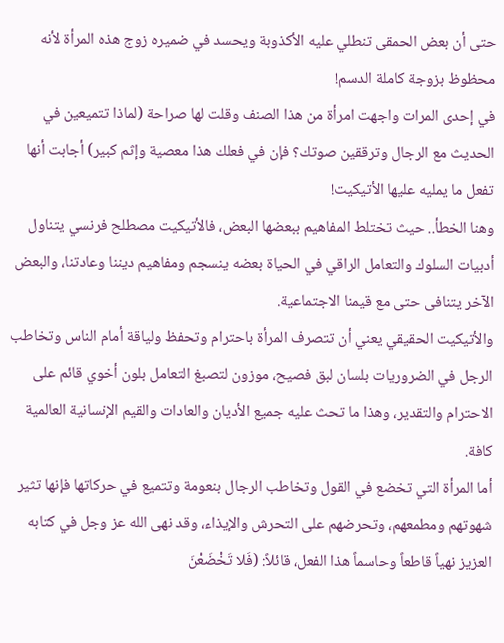حتى أن بعض الحمقى تنطلي عليه الأكذوبة ويحسد في ضميره زوج هذه المرأة لأنه محظوظ بزوجة كاملة الدسم!
في إحدى المرات واجهت امرأة من هذا الصنف وقلت لها صراحة (لماذا تتميعين في الحديث مع الرجال وترققين صوتك؟ فإن في فعلك هذا معصية وإثم كبير) أجابت أنها تفعل ما يمليه عليها الأتيكيت!
وهنا الخطأ.. حيث تختلط المفاهيم ببعضها البعض، فالأتيكيت مصطلح فرنسي يتناول أدبيات السلوك والتعامل الراقي في الحياة بعضه ينسجم ومفاهيم ديننا وعادتنا، والبعض الآخر يتنافى حتى مع قيمنا الاجتماعية.
والأتيكيت الحقيقي يعني أن تتصرف المرأة باحترام وتحفظ ولياقة أمام الناس وتخاطب الرجل في الضروريات بلسان لبق فصيح، موزون لتصبغ التعامل بلون أخوي قائم على الاحترام والتقدير، وهذا ما تحث عليه جميع الأديان والعادات والقيم الإنسانية العالمية كافة.
أما المرأة التي تخضع في القول وتخاطب الرجال بنعومة وتتميع في حركاتها فإنها تثير شهوتهم ومطمعهم، وتحرضهم على التحرش والإيذاء، وقد نهى الله عز وجل في كتابه العزيز نهياً قاطعاً وحاسماً هذا الفعل، قائلاً: (فَلا تَخْضَعْنَ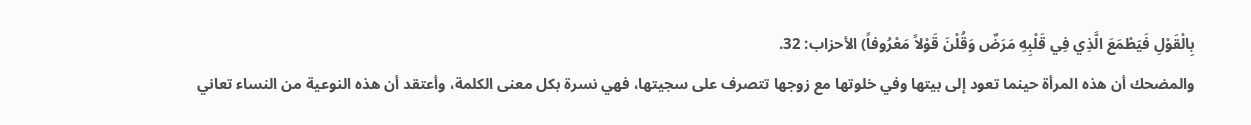بِالْقَوْلِ فَيَطْمَعَ الَّذِي فِي قَلْبِهِ مَرَضٌ وَقُلْنَ قَوْلاً مَعْرُوفاً) الأحزاب: 32.
والمضحك أن هذه المرأة حينما تعود إلى بيتها وفي خلوتها مع زوجها تتصرف على سجيتها، فهي نسرة بكل معنى الكلمة، وأعتقد أن هذه النوعية من النساء تعاني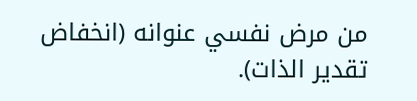من مرض نفسي عنوانه (انخفاض تقدير الذات).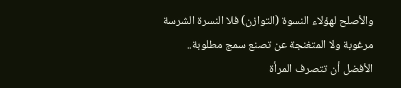والأصلح لهؤلاء النسوة (التوازن) فلا النسرة الشرسة مرغوبة ولا المتغنجة عن تصنع سمج مطلوبة.. الأفضل أن تتصرف المرأة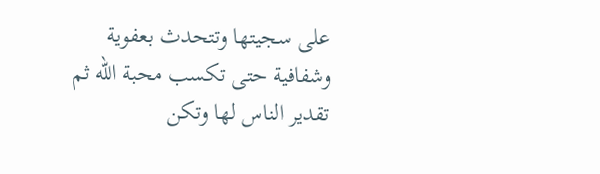على سجيتها وتتحدث بعفوية وشفافية حتى تكسب محبة الله ثم تقدير الناس لها وتكن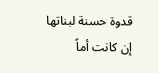قدوة حسنة لبناتها إن كانت أماً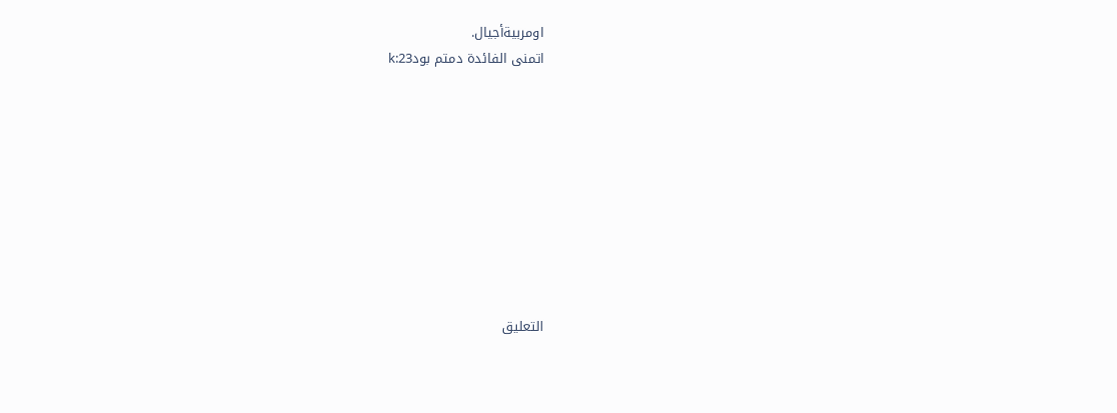اومربيةأجيال.
اتمنى الفائدة دمتم بودk:23









التعليق